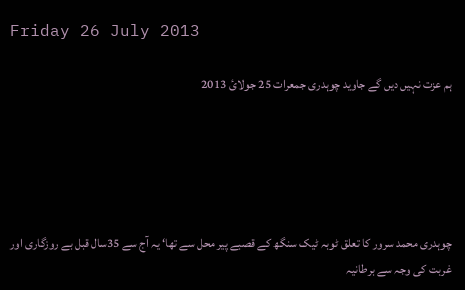Friday 26 July 2013

ہم عزت نہیں دیں گے جاوید چوہدری جمعرات 25 جولائ 2013





چوہدری محمد سرور کا تعلق ٹوبہ ٹیک سنگھ کے قصبے پیر محل سے تھا‘ یہ آج سے 35سال قبل بے روزگاری اور غربت کی وجہ سے برطانیہ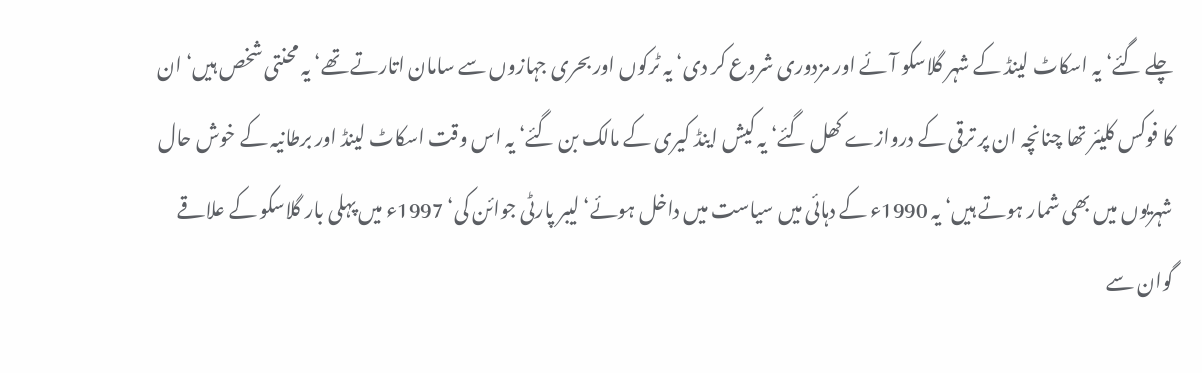چلے گئے‘ یہ اسکاٹ لینڈ کے شہر گلاسکو آئے اور مزدوری شروع کر دی‘ یہ ٹرکوں اور بحری جہازوں سے سامان اتارتے تھے‘ یہ محنتی شخص ہیں‘ ان کا فوکس کلیئر تھا چنانچہ ان پر ترقی کے دروازے کھل گئے‘ یہ کیش اینڈ کیری کے مالک بن گئے‘ یہ اس وقت اسکاٹ لینڈ اور برطانیہ کے خوش حال شہریوں میں بھی شمار ہوتے ہیں‘ یہ 1990ء کے دہائی میں سیاست میں داخل ہوئے‘ لیبر پارٹی جوائن کی‘ 1997ء میں پہلی بار گلاسکو کے علاقے گوان سے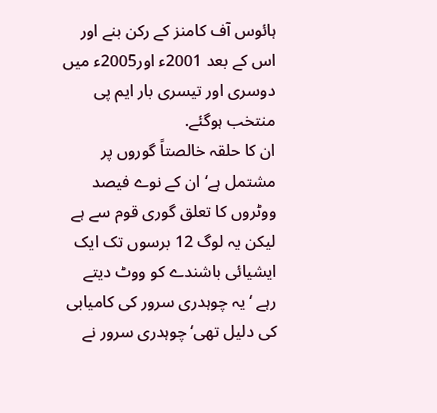ہائوس آف کامنز کے رکن بنے اور اس کے بعد 2001ء اور2005ء میں دوسری اور تیسری بار ایم پی منتخب ہوگئے.
ان کا حلقہ خالصتاً گوروں پر مشتمل ہے‘ ان کے نوے فیصد ووٹروں کا تعلق گوری قوم سے ہے لیکن یہ لوگ 12 برسوں تک ایک ایشیائی باشندے کو ووٹ دیتے رہے ‘ یہ چوہدری سرور کی کامیابی کی دلیل تھی‘ چوہدری سرور نے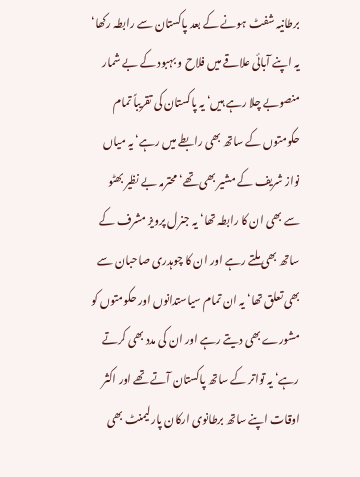برطانیہ شفٹ ہونے کے بعد پاکستان سے رابطہ رکھا‘ یہ اپنے آبائی علاقے میں فلاح و بہبود کے بے شمار منصوبے چلا رہے ہیں‘ یہ پاکستان کی تقریباً تمام حکومتوں کے ساتھ بھی رابطے میں رہے‘ یہ میاں نواز شریف کے مشیر بھی تھے‘ محترمہ بے نظیر بھٹو سے بھی ان کا رابطہ تھا‘ یہ جنرل پرویز مشرف کے ساتھ بھی ملتے رہے اور ان کا چوہدری صاحبان سے بھی تعلق تھا‘ یہ ان تمام سیاستدانوں اور حکومتوں کو مشورے بھی دیتے رہے اور ان کی مدد بھی کرتے رہے‘ یہ تواتر کے ساتھ پاکستان آتے تھے اور اکثر اوقات اپنے ساتھ برطانوی ارکان پارلیمنٹ بھی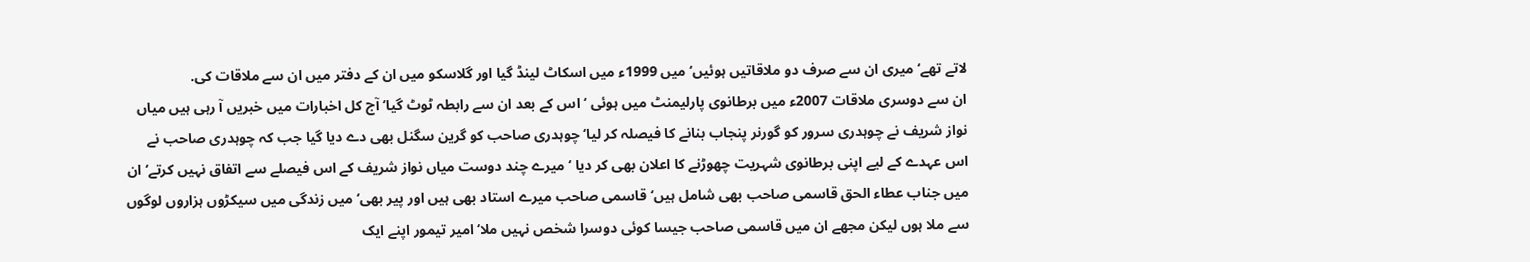لاتے تھے‘ میری ان سے صرف دو ملاقاتیں ہوئیں‘ میں 1999ء میں اسکاٹ لینڈ گیا اور گلاسکو میں ان کے دفتر میں ان سے ملاقات کی.
ان سے دوسری ملاقات 2007ء میں برطانوی پارلیمنٹ میں ہوئی ‘ اس کے بعد ان سے رابطہ ٹوٹ گیا‘ آج کل اخبارات میں خبریں آ رہی ہیں میاں نواز شریف نے چوہدری سرور کو گورنر پنجاب بنانے کا فیصلہ کر لیا‘ چوہدری صاحب کو گرین سگنل بھی دے دیا گیا جب کہ چوہدری صاحب نے اس عہدے کے لیے اپنی برطانوی شہریت چھوڑنے کا اعلان بھی کر دیا ‘ میرے چند دوست میاں نواز شریف کے اس فیصلے سے اتفاق نہیں کرتے‘ ان میں جناب عطاء الحق قاسمی صاحب بھی شامل ہیں‘ قاسمی صاحب میرے استاد بھی ہیں اور پیر بھی‘ میں زندگی میں سیکڑوں ہزاروں لوگوں سے ملا ہوں لیکن مجھے ان میں قاسمی صاحب جیسا کوئی دوسرا شخص نہیں ملا‘امیر تیمور اپنے ایک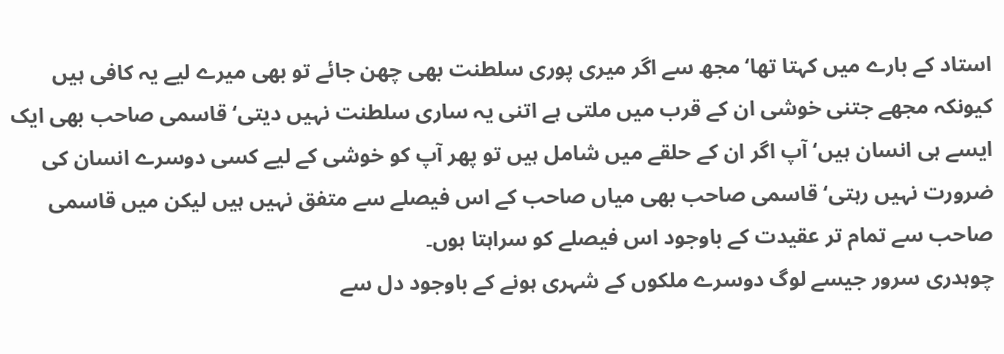استاد کے بارے میں کہتا تھا‘ مجھ سے اگر میری پوری سلطنت بھی چھن جائے تو بھی میرے لیے یہ کافی ہیں کیونکہ مجھے جتنی خوشی ان کے قرب میں ملتی ہے اتنی یہ ساری سلطنت نہیں دیتی‘ قاسمی صاحب بھی ایک ایسے ہی انسان ہیں‘ آپ اگر ان کے حلقے میں شامل ہیں تو پھر آپ کو خوشی کے لیے کسی دوسرے انسان کی ضرورت نہیں رہتی‘ قاسمی صاحب بھی میاں صاحب کے اس فیصلے سے متفق نہیں ہیں لیکن میں قاسمی صاحب سے تمام تر عقیدت کے باوجود اس فیصلے کو سراہتا ہوں۔
چوہدری سرور جیسے لوگ دوسرے ملکوں کے شہری ہونے کے باوجود دل سے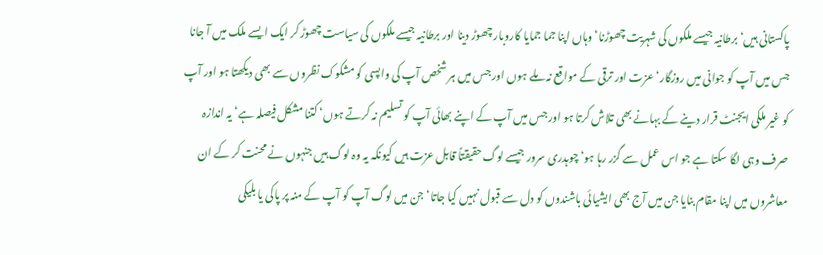پاکستانی ہیں‘ برطانیہ جیسے ملکوں کی شہریت چھوڑنا‘ وہاں اپنا جما جمایا کاروبار چھوڑ دینا اور برطانیہ جیسے ملکوں کی سیاست چھوڑ کر ایک ایسے ملک میں آ جانا جس میں آپ کو جوانی میں روزگار‘ عزت اور ترقی کے مواقع نہ ملے ہوں اور جس میں ہر شخص آپ کی واپسی کو مشکوک نظروں سے بھی دیکھتا ہو اور آپ کو غیر ملکی ایجنٹ قرار دینے کے بہانے بھی تلاش کرتا ہو اور جس میں آپ کے اپنے بھائی آپ کو تسلیم نہ کرتے ہوں‘ کتنا مشکل فیصلہ ہے‘ یہ اندازہ صرف وہی لگا سکتا ہے جو اس عمل سے گزر رہا ہو‘ چوہدری سرور جیسے لوگ حقیقتاً قابل عزت ہیں کیونکہ یہ وہ لوگ ہیں جنہوں نے محنت کر کے ان معاشروں میں اپنا مقام بنایا جن میں آج بھی ایشیائی باشندوں کو دل سے قبول نہیں کیا جاتا‘ جن میں لوگ آپ کو آپ کے منہ پر پاکی یا بلیکی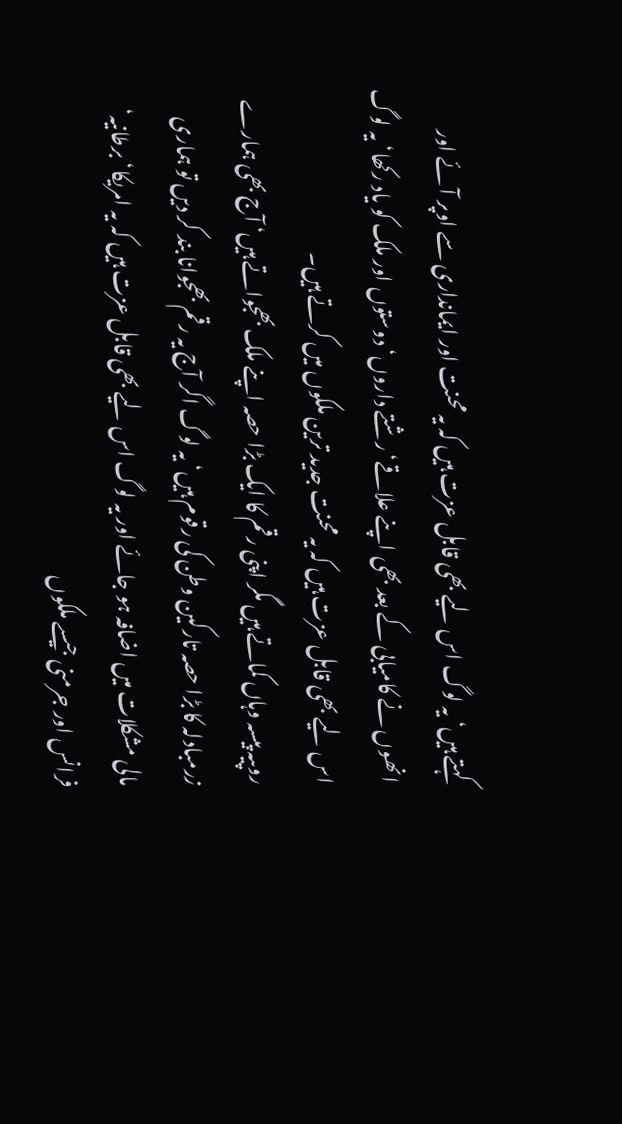کہتے ہیں‘ یہ لوگ اس لیے بھی قابل عزت ہیں کہ یہ محنت اور ایمانداری سے اوپر آئے اور انھوں نے کامیابی کے بعد بھی اپنے علاقے‘ رشتے داروں‘ دوستوں اور ملک کو یاد رکھا‘ یہ لوگ اس لیے بھی قابل عزت ہیں کہ یہ محنت جدید ترین ملکوں میں کرتے ہیں۔
روپیہ پیسہ وہاں کماتے ہیں مگر اپنی رقم کا ایک بڑا حصہ اپنے ملک بھجواتے ہیں‘ آج بھی ہمارے زرمبادلہ کا بڑا حصہ تارکین وطن کی رقوم ہیں‘ یہ لوگ اگر آج یہ رقم بھجوانا بند کر دیں تو ہماری مالی مشکلات میں اضافہ ہو جائے اور یہ لوگ اس لیے بھی قابل عزت ہیں کہ یہ امریکا‘ برطانیہ‘ فرانس اور جرمنی جیسے ملکوں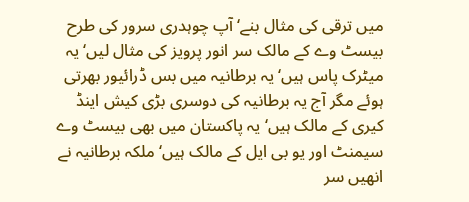میں ترقی کی مثال بنے‘ آپ چوہدری سرور کی طرح بیسٹ وے کے مالک سر انور پرویز کی مثال لیں‘ یہ میٹرک پاس ہیں‘ یہ برطانیہ میں بس ڈرائیور بھرتی ہوئے مگر آج یہ برطانیہ کی دوسری بڑی کیش اینڈ کیری کے مالک ہیں‘ یہ پاکستان میں بھی بیسٹ وے سیمنٹ اور یو بی ایل کے مالک ہیں‘ ملکہ برطانیہ نے انھیں سر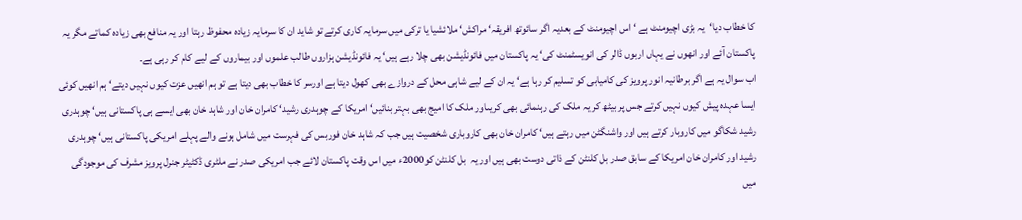کا خطاب دیا‘یہ بڑی اچیومنٹ ہے ‘ اس اچیومنٹ کے بعدیہ اگر سائوتھ افریقہ‘ مراکش‘ ملائشیا یا ترکی میں سرمایہ کاری کرتے تو شاید ان کا سرمایہ زیادہ محفوظ رہتا اور یہ منافع بھی زیادہ کماتے مگر یہ پاکستان آئے اور انھوں نے یہاں اربوں ڈالر کی انویسٹمنٹ کی‘ یہ پاکستان میں فائونڈیشن بھی چلا رہے ہیں‘ یہ فائونڈیشن ہزاروں طالب علموں اور بیماروں کے لیے کام کر رہی ہے۔
اب سوال یہ ہے اگر برطانیہ انور پرویز کی کامیابی کو تسلیم کر رہا ہے‘ یہ ان کے لیے شاہی محل کے دروازے بھی کھول دیتا ہے اورسر کا خطاب بھی دیتا ہے تو ہم انھیں عزت کیوں نہیں دیتے‘ ہم انھیں کوئی ایسا عہدہ پیش کیوں نہیں کرتے جس پر بیٹھ کر یہ ملک کی رہنمائی بھی کریںاور ملک کا امیج بھی بہتر بنائیں‘ امریکا کے چوہدری رشید‘ کامران خان اور شاہد خان بھی ایسے ہی پاکستانی ہیں‘ چوہدری رشید شکاگو میں کاروبار کرتے ہیں اور واشنگٹن میں رہتے ہیں‘ کامران خان بھی کاروباری شخصیت ہیں جب کہ شاہد خان فوربس کی فہرست میں شامل ہونے والے پہلے امریکی پاکستانی ہیں‘ چوہدری رشید اور کامران خان امریکا کے سابق صدر بل کلنٹن کے ذاتی دوست بھی ہیں اور یہ  بل کلنٹن کو2000ء میں اس وقت پاکستان لائے جب امریکی صدر نے ملٹری ڈکٹیٹر جنرل پرویز مشرف کی موجودگی میں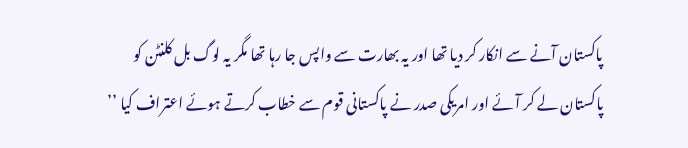پاکستان آنے سے انکار کر دیا تھا اور یہ بھارت سے واپس جا رہا تھا مگر یہ لوگ بل کلنٹن کو پاکستان لے کر آئے اور امریکی صدر نے پاکستانی قوم سے خطاب کرتے ہوئے اعتراف کیا ’’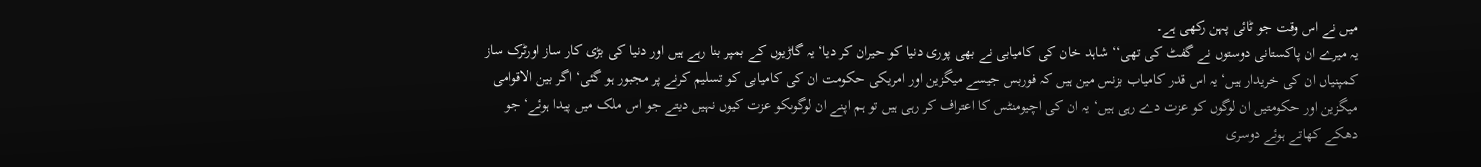میں نے اس وقت جو ٹائی پہن رکھی ہے۔
یہ میرے ان پاکستانی دوستوں نے گفٹ کی تھی‘‘ شاہد خان کی کامیابی نے بھی پوری دنیا کو حیران کر دیا‘ یہ گاڑیوں کے بمپر بنا رہے ہیں اور دنیا کی بڑی کار ساز اورٹرک ساز کمپنیاں ان کی خریدار ہیں‘ یہ اس قدر کامیاب بزنس مین ہیں کہ فوربس جیسے میگزین اور امریکی حکومت ان کی کامیابی کو تسلیم کرنے پر مجبور ہو گئی‘ اگر بین الاقوامی میگزین اور حکومتیں ان لوگوں کو عزت دے رہی ہیں‘ یہ ان کی اچیومنٹس کا اعتراف کر رہی ہیں تو ہم اپنے ان لوگوںکو عزت کیوں نہیں دیتے جو اس ملک میں پیدا ہوئے‘ جو دھکے کھاتے ہوئے دوسری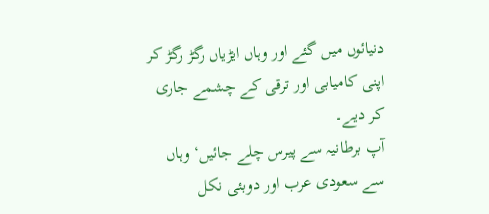دنیائوں میں گئے اور وہاں ایڑیاں رگڑ رگڑ کر اپنی کامیابی اور ترقی کے چشمے جاری کر دیے۔
آپ برطانیہ سے پیرس چلے جائیں‘ وہاں سے سعودی عرب اور دوبئی نکل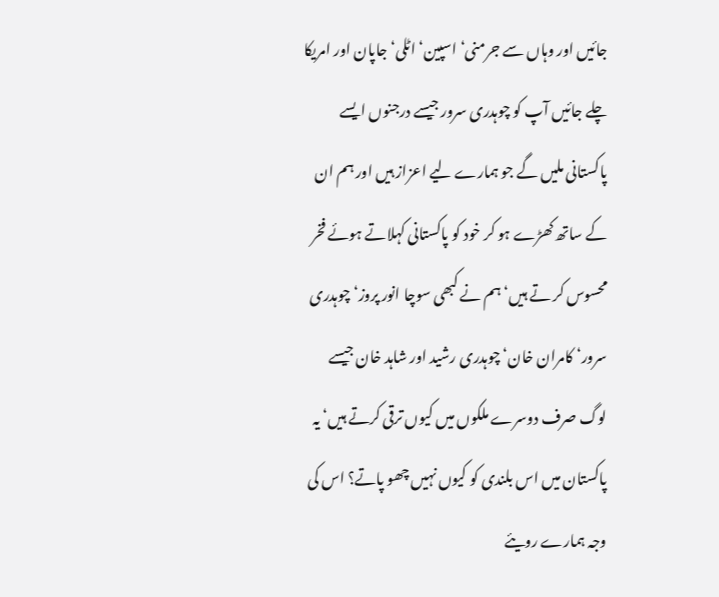جائیں اور وہاں سے جرمنی‘ اسپین‘ اٹلی‘ جاپان اور امریکا چلے جائیں آپ کو چوہدری سرور جیسے درجنوں ایسے پاکستانی ملیں گے جو ہمارے لیے اعزاز ہیں اور ہم ان کے ساتھ کھڑے ہو کر خود کو پاکستانی کہلاتے ہوئے فخر محسوس کر تے ہیں‘ ہم نے کبھی سوچا انور پروز‘ چوہدری سرور‘ کامران خان‘ چوہدری رشید اور شاہد خان جیسے لوگ صرف دوسرے ملکوں میں کیوں ترقی کرتے ہیں‘ یہ پاکستان میں اس بلندی کو کیوں نہیں چھو پاتے؟ اس کی وجہ ہمارے رویئے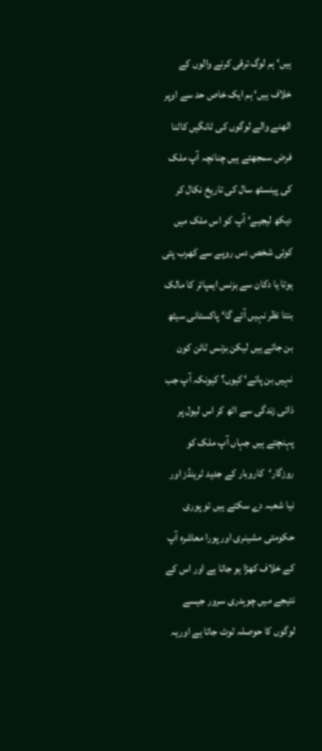ہیں‘ ہم لوگ ترقی کرنے والوں کے خلاف ہیں‘ ہم ایک خاص حد سے اوپر اٹھنے والے لوگوں کی ٹانگیں کاٹنا فرض سمجھتے ہیں چنانچہ آپ ملک کی پینسٹھ سال کی تاریخ نکال کر دیکھ لیجیے‘ آپ کو اس ملک میں کوئی شخص دس روپے سے کھرب پتی ہوتا یا دکان سے بزنس ایمپائر کا مالک بنتا نظر نہیں آئے گا‘ پاکستانی سیٹھ بن جاتے ہیں لیکن بزنس ٹائن کون نہیں بن پاتے‘ کیوں؟ کیونکہ آپ جب ذاتی زندگی سے اٹھ کر اس لیول پر پہنچتے ہیں جہاں آپ ملک کو روزگار‘کاروبار کے جدید ٹرینڈز اور نیا شعبہ دے سکتے ہیں تو پوری حکومتی مشینری اور پورا معاشرہ آپ کے خلاف کھڑا ہو جاتا ہے اور اس کے نتیجے میں چوہدری سرور جیسے لوگوں کا حوصلہ ٹوٹ جاتا ہے اوریہ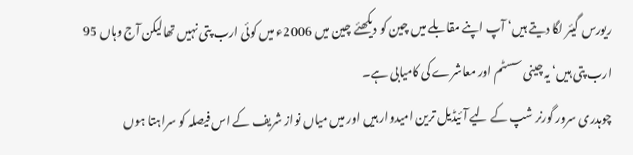ریورس گیئر لگا دیتے ہیں‘ آپ اپنے مقابلے میں چین کو دیکھئے چین میں 2006ء میں کوئی ارب پتی نہیں تھالیکن آج وہاں 95 ارب پتی ہیں‘ یہ چینی سسٹم اور معاشرے کی کامیابی ہے۔
چوہدری سرور گورنر شپ کے لیے آئیڈیل ترین امیدوار ہیں اور میں میاں نواز شریف کے اس فیصلہ کو سراہتا ہوں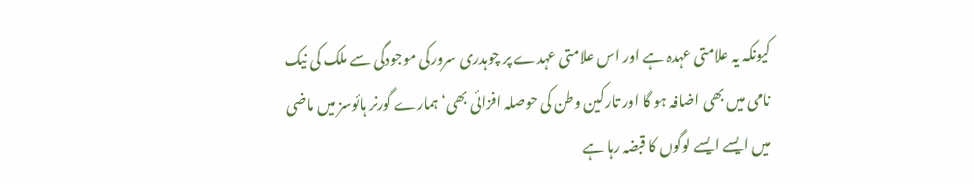کیونکہ یہ علامتی عہدہ ہے اور اس علامتی عہدے پر چوہدری سرورکی موجودگی سے ملک کی نیک نامی میں بھی اضافہ ہو گا اور تارکین وطن کی حوصلہ افزائی بھی‘ ہمارے گورنر ہائوسز میں ماضی میں ایسے ایسے لوگوں کا قبضہ رہا ہے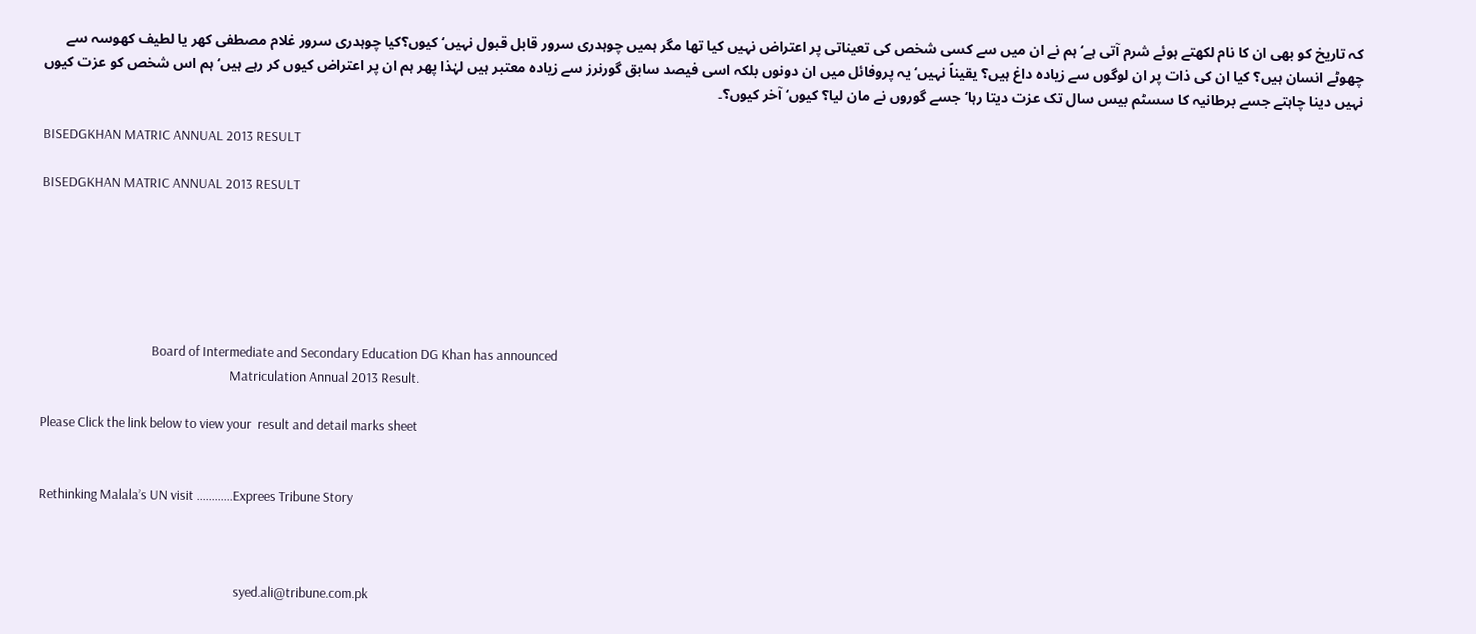کہ تاریخ کو بھی ان کا نام لکھتے ہوئے شرم آتی ہے‘ ہم نے ان میں سے کسی شخص کی تعیناتی پر اعتراض نہیں کیا تھا مگر ہمیں چوہدری سرور قابل قبول نہیں‘ کیوں؟کیا چوہدری سرور غلام مصطفی کھر یا لطیف کھوسہ سے چھوٹے انسان ہیں؟ کیا ان کی ذات پر ان لوگوں سے زیادہ داغ ہیں؟ یقیناً نہیں‘ یہ پروفائل میں ان دونوں بلکہ اسی فیصد سابق گورنرز سے زیادہ معتبر ہیں لہٰذا پھر ہم ان پر اعتراض کیوں کر رہے ہیں‘ ہم اس شخص کو عزت کیوں نہیں دینا چاہتے جسے برطانیہ کا سسٹم بیس سال تک عزت دیتا رہا‘ جسے گوروں نے مان لیا؟ کیوں‘ آخر کیوں؟۔

BISEDGKHAN MATRIC ANNUAL 2013 RESULT

BISEDGKHAN MATRIC ANNUAL 2013 RESULT






                                     Board of Intermediate and Secondary Education DG Khan has announced
                                                               Matriculation Annual 2013 Result.

Please Click the link below to view your  result and detail marks sheet


Rethinking Malala’s UN visit ............Exprees Tribune Story



                                                                 syed.ali@tribune.com.pk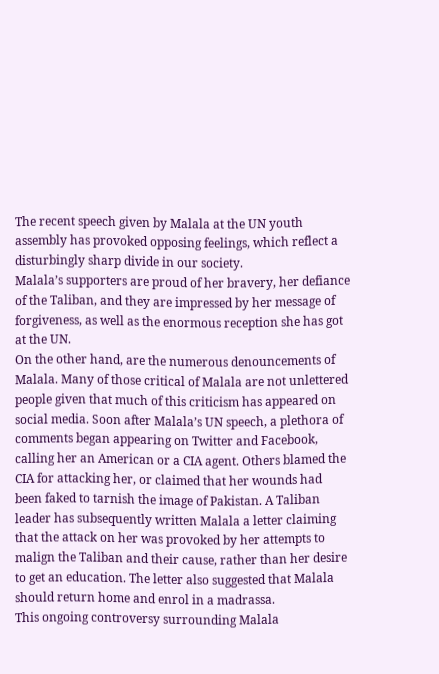The recent speech given by Malala at the UN youth assembly has provoked opposing feelings, which reflect a disturbingly sharp divide in our society.
Malala’s supporters are proud of her bravery, her defiance of the Taliban, and they are impressed by her message of forgiveness, as well as the enormous reception she has got at the UN.
On the other hand, are the numerous denouncements of Malala. Many of those critical of Malala are not unlettered people given that much of this criticism has appeared on social media. Soon after Malala’s UN speech, a plethora of comments began appearing on Twitter and Facebook, calling her an American or a CIA agent. Others blamed the CIA for attacking her, or claimed that her wounds had been faked to tarnish the image of Pakistan. A Taliban leader has subsequently written Malala a letter claiming that the attack on her was provoked by her attempts to malign the Taliban and their cause, rather than her desire to get an education. The letter also suggested that Malala should return home and enrol in a madrassa.
This ongoing controversy surrounding Malala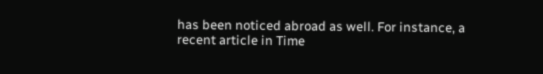has been noticed abroad as well. For instance, a recent article in Time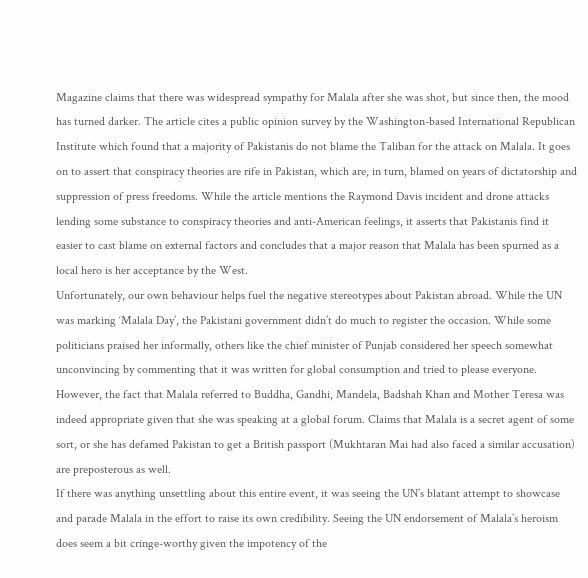Magazine claims that there was widespread sympathy for Malala after she was shot, but since then, the mood has turned darker. The article cites a public opinion survey by the Washington-based International Republican Institute which found that a majority of Pakistanis do not blame the Taliban for the attack on Malala. It goes on to assert that conspiracy theories are rife in Pakistan, which are, in turn, blamed on years of dictatorship and suppression of press freedoms. While the article mentions the Raymond Davis incident and drone attacks lending some substance to conspiracy theories and anti-American feelings, it asserts that Pakistanis find it easier to cast blame on external factors and concludes that a major reason that Malala has been spurned as a local hero is her acceptance by the West.
Unfortunately, our own behaviour helps fuel the negative stereotypes about Pakistan abroad. While the UN was marking ‘Malala Day’, the Pakistani government didn’t do much to register the occasion. While some politicians praised her informally, others like the chief minister of Punjab considered her speech somewhat unconvincing by commenting that it was written for global consumption and tried to please everyone.
However, the fact that Malala referred to Buddha, Gandhi, Mandela, Badshah Khan and Mother Teresa was indeed appropriate given that she was speaking at a global forum. Claims that Malala is a secret agent of some sort, or she has defamed Pakistan to get a British passport (Mukhtaran Mai had also faced a similar accusation) are preposterous as well.
If there was anything unsettling about this entire event, it was seeing the UN’s blatant attempt to showcase and parade Malala in the effort to raise its own credibility. Seeing the UN endorsement of Malala’s heroism does seem a bit cringe-worthy given the impotency of the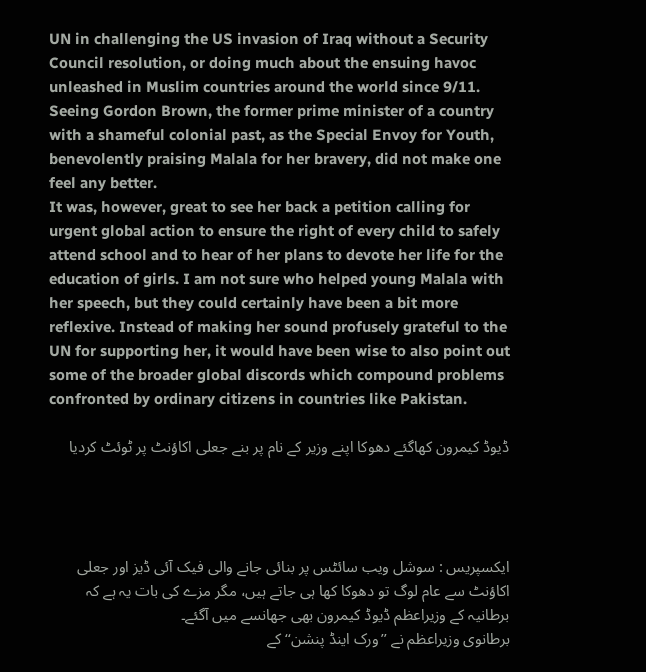UN in challenging the US invasion of Iraq without a Security Council resolution, or doing much about the ensuing havoc unleashed in Muslim countries around the world since 9/11. Seeing Gordon Brown, the former prime minister of a country with a shameful colonial past, as the Special Envoy for Youth, benevolently praising Malala for her bravery, did not make one feel any better.
It was, however, great to see her back a petition calling for urgent global action to ensure the right of every child to safely attend school and to hear of her plans to devote her life for the education of girls. I am not sure who helped young Malala with her speech, but they could certainly have been a bit more reflexive. Instead of making her sound profusely grateful to the UN for supporting her, it would have been wise to also point out some of the broader global discords which compound problems confronted by ordinary citizens in countries like Pakistan.

ڈیوڈ کیمرون کھاگئے دھوکا اپنے وزیر کے نام پر بنے جعلی اکاؤنٹ پر ٹوئٹ کردیا




ایکسپریس : سوشل ویب سائٹس پر بنائی جانے والی فیک آئی ڈیز اور جعلی اکاؤنٹ سے عام لوگ تو دھوکا کھا ہی جاتے ہیں، مگر مزے کی بات یہ ہے کہ برطانیہ کے وزیراعظم ڈیوڈ کیمرون بھی جھانسے میں آگئے۔
برطانوی وزیراعظم نے ’’ورک اینڈ پنشن‘‘ کے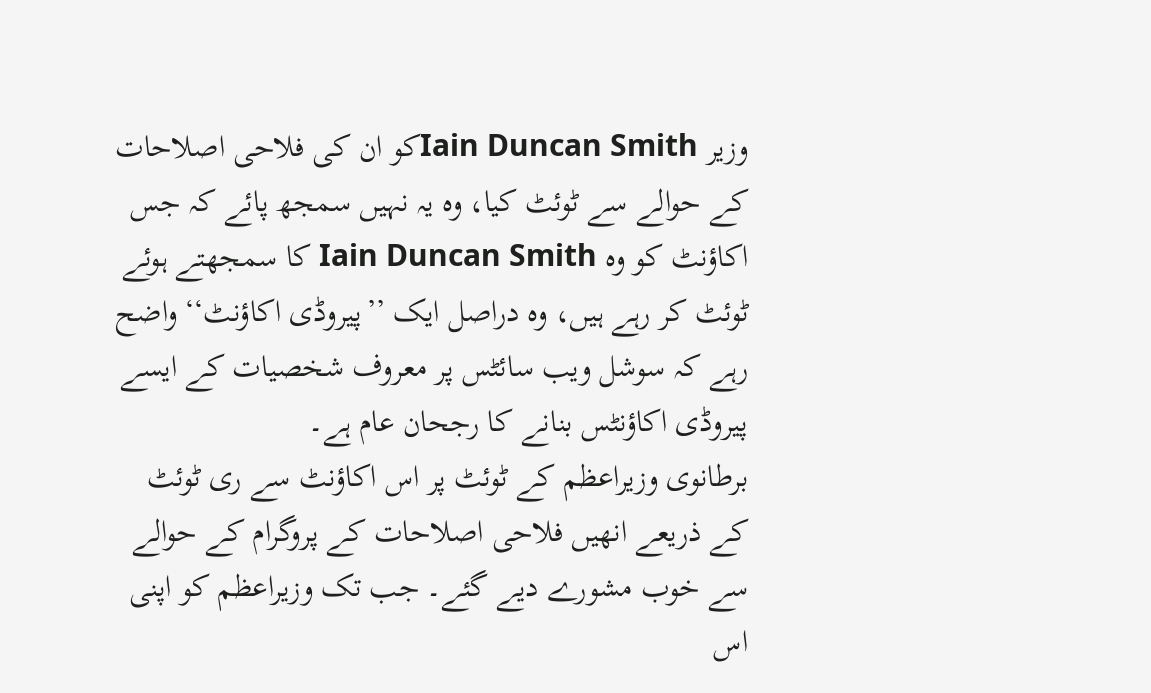وزیر Iain Duncan Smithکو ان کی فلاحی اصلاحات کے حوالے سے ٹوئٹ کیا، وہ یہ نہیں سمجھ پائے کہ جس اکاؤنٹ کو وہ Iain Duncan Smith کا سمجھتے ہوئے ٹوئٹ کر رہے ہیں، وہ دراصل ایک ’’پیروڈی اکاؤنٹ‘‘ واضح رہے کہ سوشل ویب سائٹس پر معروف شخصیات کے ایسے پیروڈی اکاؤنٹس بنانے کا رجحان عام ہے۔
برطانوی وزیراعظم کے ٹوئٹ پر اس اکاؤنٹ سے ری ٹوئٹ کے ذریعے انھیں فلاحی اصلاحات کے پروگرام کے حوالے سے خوب مشورے دیے گئے۔ جب تک وزیراعظم کو اپنی اس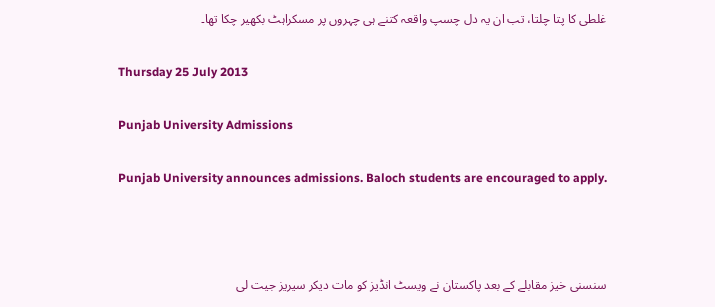غلطی کا پتا چلتا، تب ان یہ دل چسپ واقعہ کتنے ہی چہروں پر مسکراہٹ بکھیر چکا تھا۔

Thursday 25 July 2013

Punjab University Admissions

Punjab University announces admissions. Baloch students are encouraged to apply.



سنسنی خیز مقابلے کے بعد پاکستان نے ویسٹ انڈیز کو مات دیکر سیریز جیت لی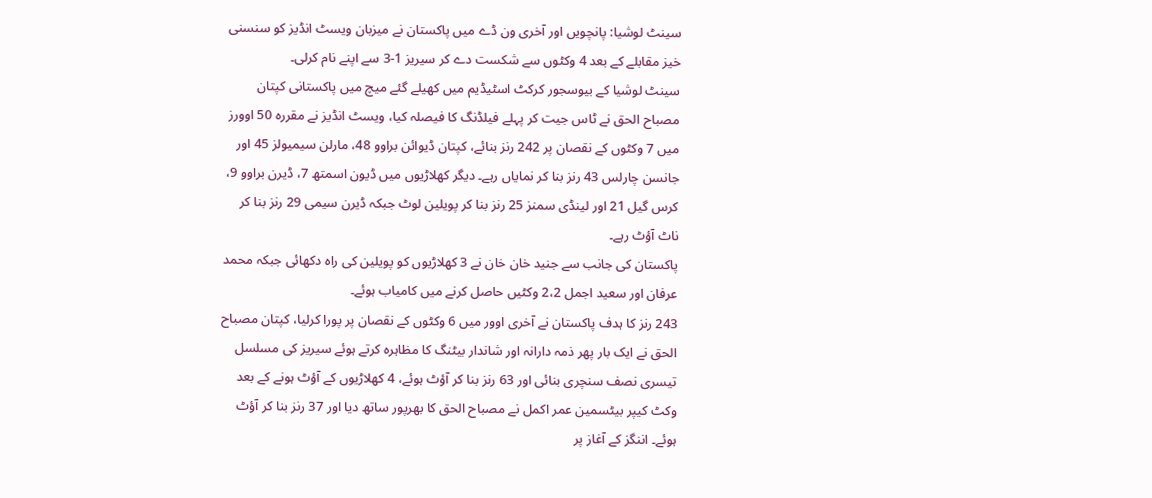سینٹ لوشیا: پانچویں اور آخری ون ڈے میں پاکستان نے میزبان ویسٹ انڈیز کو سنسنی خیز مقابلے کے بعد 4 وکٹوں سے شکست دے کر سیریز 1-3 سے اپنے نام کرلی۔
سینٹ لوشیا کے بیوسجور کرکٹ اسٹیڈیم میں کھیلے گئے میچ میں پاکستانی کپتان مصباح الحق نے ٹاس جیت کر پہلے فیلڈنگ کا فیصلہ کیا، ویسٹ انڈیز نے مقررہ 50 اوورز میں 7 وکٹوں کے نقصان پر 242 رنز بنائے، کپتان ڈیوائن براوو 48، مارلن سیمیولز 45 اور جانسن چارلس 43 رنز بنا کر نمایاں رہے۔ دیگر کھلاڑیوں میں ڈیون اسمتھ 7، ڈیرن براوو 9، کرس گیل 21 اور لینڈی سمنز 25 رنز بنا کر پویلین لوٹ جبکہ ڈیرن سیمی 29 رنز بنا کر ناٹ آؤٹ رہے۔
پاکستان کی جانب سے جنید خان خان نے 3 کھلاڑیوں کو پویلین کی راہ دکھائی جبکہ محمد عرفان اور سعید اجمل 2،2 وکٹیں حاصل کرنے میں کامیاب ہوئے۔
243 رنز کا ہدف پاکستان نے آخری اوور میں 6 وکٹوں کے نقصان پر پورا کرلیا، کپتان مصباح الحق نے ایک بار پھر ذمہ دارانہ اور شاندار بیٹنگ کا مظاہرہ کرتے ہوئے سیریز کی مسلسل تیسری نصف سنچری بنائی اور 63 رنز بنا کر آؤٹ ہوئے، 4 کھلاڑیوں کے آؤٹ ہونے کے بعد وکٹ کیپر بیٹسمین عمر اکمل نے مصباح الحق کا بھرپور ساتھ دیا اور 37 رنز بنا کر آؤٹ ہوئے۔ اننگز کے آغاز پر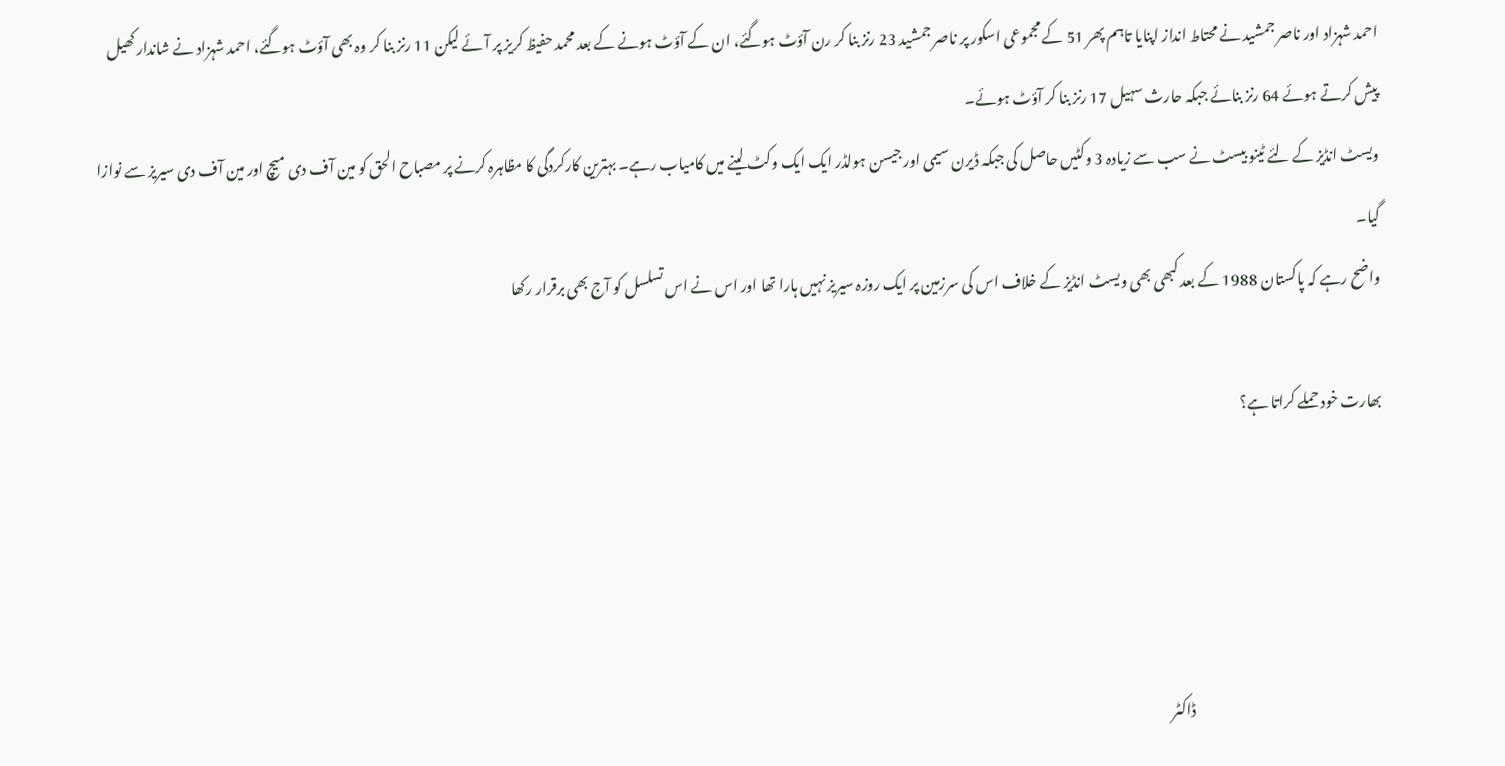احمد شہزاد اور ناصر جمشید نے محتاط انداز اپنایا تاہم پھر 51 کے مجموعی اسکور پر ناصر جمشید 23 رنز بنا کر رن آؤٹ ہوگئے، ان کے آؤٹ ہونے کے بعد محمد حفیظ کریز پر آئے لیکن 11 رنز بنا کر وہ بھی آؤٹ ہوگئے، احمد شہزاد نے شاندار کھیل پیش کرتے ہوئے 64 رنز بنائے جبکہ حارث سہیل 17 رنز بنا کر آؤٹ ہوئے۔
ویسٹ انڈیز کے لئے ٹینو بیسٹ نے سب سے زیادہ 3 وکٹیں حاصل کی جبکہ ڈیرن سیمی اور جیسن ہولڈر ایک ایک وکٹ لینے میں کامیاب رہے۔ بہترین کارکردگی کا مظاہرہ کرنے پر مصباح الحق کو مین آف دی میچ اور مین آف دی سیریز سے نوازا گیا۔
واضح رہے کہ پاکستان 1988 کے بعد کبھی بھی ویسٹ انڈیز کے خلاف اس کی سرزمین پر ایک روزہ سیریز نہیں ہارا تھا اور اس نے اس تسلسل کو آج بھی برقرار رکھا

بھارت خود حملے کراتا ہے؟




                                                                  ڈاکٹر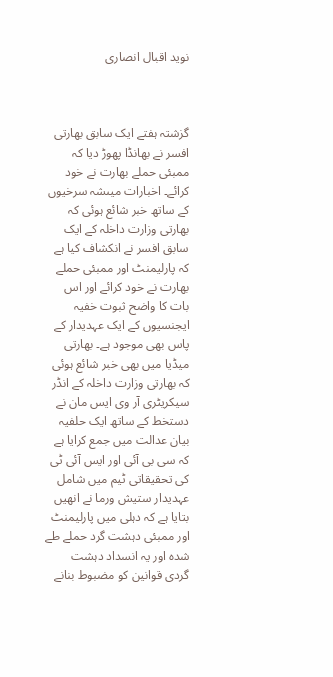نوید اقبال انصاری



گزشتہ ہفتے ایک سابق بھارتی افسر نے بھانڈا پھوڑ دیا کہ ممبئی حملے بھارت نے خود کرائے۔ اخبارات میںشہ سرخیوں کے ساتھ خبر شائع ہوئی کہ بھارتی وزارت داخلہ کے ایک سابق افسر نے انکشاف کیا ہے کہ پارلیمنٹ اور ممبئی حملے بھارت نے خود کرائے اور اس بات کا واضح ثبوت خفیہ ایجنسیوں کے ایک عہدیدار کے پاس بھی موجود ہے۔ بھارتی میڈیا میں بھی خبر شائع ہوئی کہ بھارتی وزارت داخلہ کے انڈر سیکریٹری آر وی ایس مان نے دستخط کے ساتھ ایک حلفیہ بیان عدالت میں جمع کرایا ہے کہ سی بی آئی اور ایس آئی ٹی کی تحقیقاتی ٹیم میں شامل عہدیدار ستیش ورما نے انھیں بتایا ہے کہ دہلی میں پارلیمنٹ اور ممبئی دہشت گرد حملے طے شدہ اور یہ انسداد دہشت گردی قوانین کو مضبوط بنانے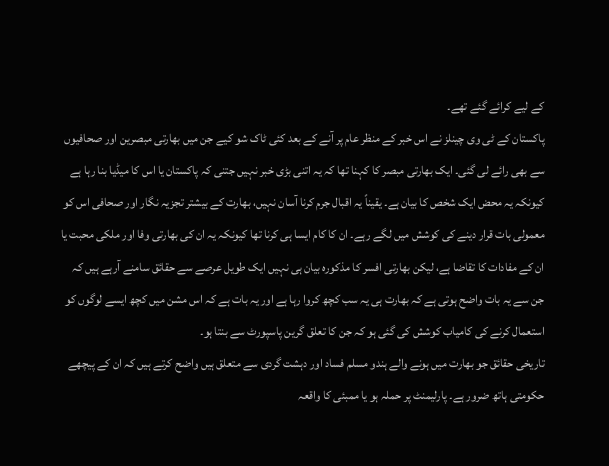کے لیے کرائے گئے تھے۔
پاکستان کے ٹی وی چینلز نے اس خبر کے منظر عام پر آنے کے بعد کئی ٹاک شو کیے جن میں بھارتی مبصرین اور صحافیوں سے بھی رائے لی گئی۔ ایک بھارتی مبصر کا کہنا تھا کہ یہ اتنی بڑی خبر نہیں جتنی کہ پاکستان یا اس کا میڈیا بنا رہا ہے کیونکہ یہ محض ایک شخص کا بیان ہے۔ یقیناً یہ اقبال جرم کرنا آسان نہیں، بھارت کے بیشتر تجزیہ نگار اور صحافی اس کو معمولی بات قرار دینے کی کوشش میں لگے رہے۔ ان کا کام ایسا ہی کرنا تھا کیونکہ یہ ان کی بھارتی وفا اور ملکی محبت یا ان کے مفادات کا تقاضا ہے، لیکن بھارتی افسر کا مذکورہ بیان ہی نہیں ایک طویل عرصے سے حقائق سامنے آرہے ہیں کہ جن سے یہ بات واضح ہوتی ہے کہ بھارت ہی یہ سب کچھ کروا رہا ہے اور یہ بات ہے کہ اس مشن میں کچھ ایسے لوگوں کو استعمال کرنے کی کامیاب کوشش کی گئی ہو کہ جن کا تعلق گرین پاسپورٹ سے بنتا ہو۔
تاریخی حقائق جو بھارت میں ہونے والے ہندو مسلم فساد اور دہشت گردی سے متعلق ہیں واضح کرتے ہیں کہ ان کے پیچھے حکومتی ہاتھ ضرور ہے۔ پارلیمنٹ پر حملہ ہو یا ممبئی کا واقعہ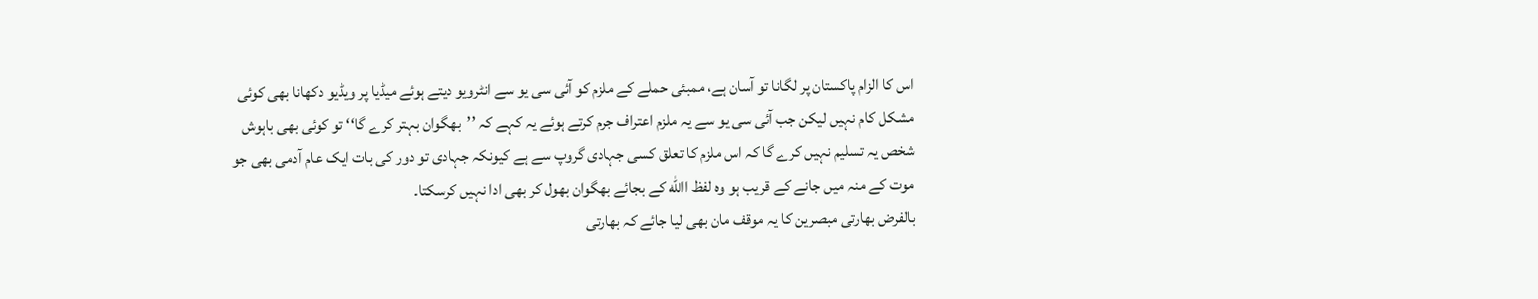اس کا الزام پاکستان پر لگانا تو آسان ہے، ممبئی حملے کے ملزم کو آئی سی یو سے انٹرویو دیتے ہوئے میڈیا پر ویڈیو دکھانا بھی کوئی مشکل کام نہیں لیکن جب آئی سی یو سے یہ ملزم اعتراف جرم کرتے ہوئے یہ کہے کہ ’’بھگوان بہتر کرے گا‘‘ تو کوئی بھی باہوش شخص یہ تسلیم نہیں کرے گا کہ اس ملزم کا تعلق کسی جہادی گروپ سے ہے کیونکہ جہادی تو دور کی بات ایک عام آدمی بھی جو موت کے منہ میں جانے کے قریب ہو وہ لفظ االله کے بجائے بھگوان بھول کر بھی ادا نہیں کرسکتا۔
بالفرض بھارتی مبصرین کا یہ موقف مان بھی لیا جائے کہ بھارتی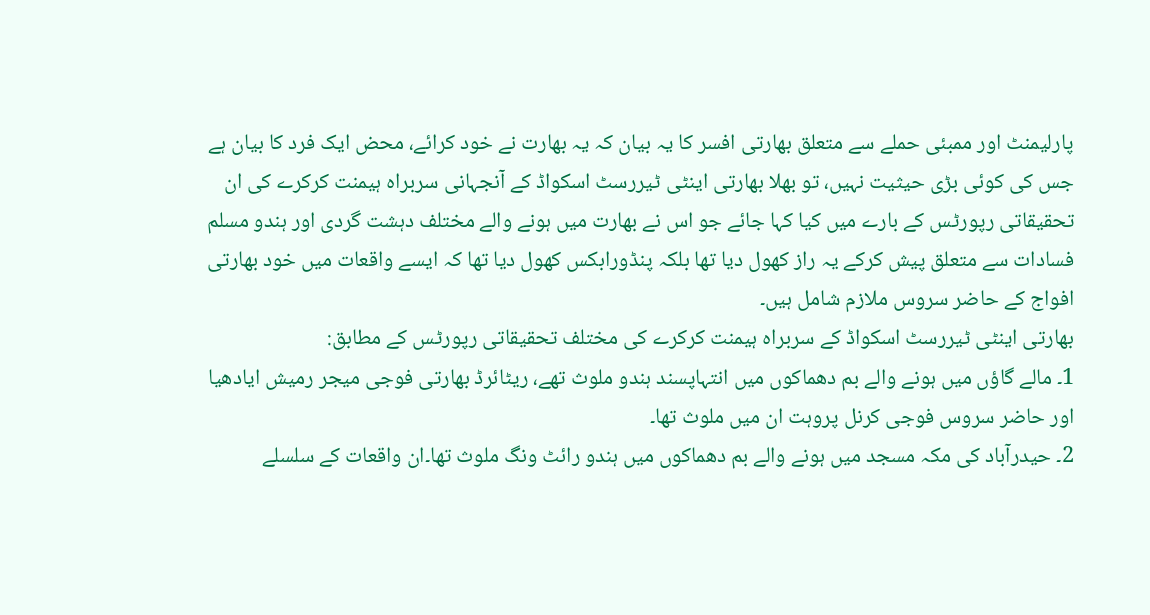پارلیمنٹ اور ممبئی حملے سے متعلق بھارتی افسر کا یہ بیان کہ یہ بھارت نے خود کرائے، محض ایک فرد کا بیان ہے جس کی کوئی بڑی حیثیت نہیں، تو بھلا بھارتی اینٹی ٹیررسٹ اسکواڈ کے آنجہانی سربراہ ہیمنت کرکرے کی ان تحقیقاتی رپورٹس کے بارے میں کیا کہا جائے جو اس نے بھارت میں ہونے والے مختلف دہشت گردی اور ہندو مسلم فسادات سے متعلق پیش کرکے یہ راز کھول دیا تھا بلکہ پنڈورابکس کھول دیا تھا کہ ایسے واقعات میں خود بھارتی افواج کے حاضر سروس ملازم شامل ہیں۔
بھارتی اینٹی ٹیررسٹ اسکواڈ کے سربراہ ہیمنت کرکرے کی مختلف تحقیقاتی رپورٹس کے مطابق:
1۔ مالے گاؤں میں ہونے والے بم دھماکوں میں انتہاپسند ہندو ملوث تھے، ریٹائرڈ بھارتی فوجی میجر رمیش ایادھیا اور حاضر سروس فوجی کرنل پروہت ان میں ملوث تھا۔
2۔ حیدرآباد کی مکہ مسجد میں ہونے والے بم دھماکوں میں ہندو رائٹ ونگ ملوث تھا۔ان واقعات کے سلسلے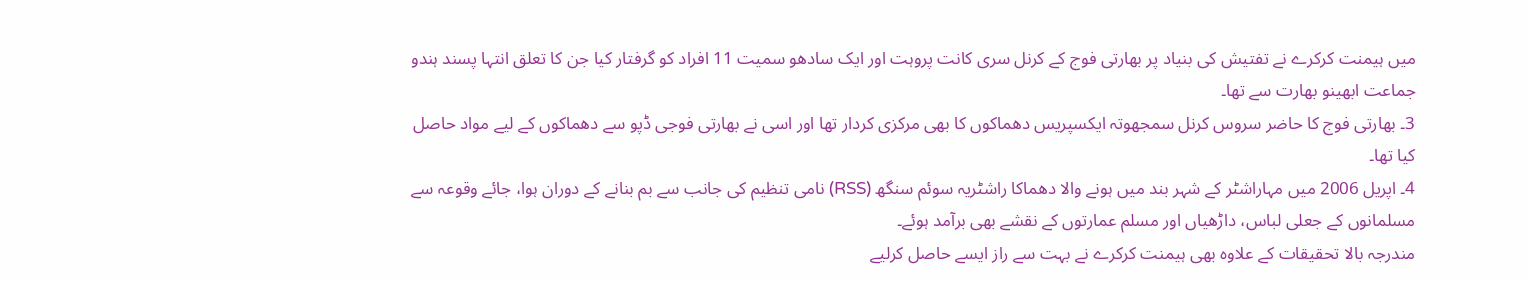میں ہیمنت کرکرے نے تفتیش کی بنیاد پر بھارتی فوج کے کرنل سری کانت پروہت اور ایک سادھو سمیت 11 افراد کو گرفتار کیا جن کا تعلق انتہا پسند ہندو جماعت ابھینو بھارت سے تھا۔
3۔ بھارتی فوج کا حاضر سروس کرنل سمجھوتہ ایکسپریس دھماکوں کا بھی مرکزی کردار تھا اور اسی نے بھارتی فوجی ڈپو سے دھماکوں کے لیے مواد حاصل کیا تھا۔
4۔ اپریل 2006 میں مہاراشٹر کے شہر بند میں ہونے والا دھماکا راشٹریہ سوئم سنگھ (RSS) نامی تنظیم کی جانب سے بم بنانے کے دوران ہوا، جائے وقوعہ سے مسلمانوں کے جعلی لباس، داڑھیاں اور مسلم عمارتوں کے نقشے بھی برآمد ہوئے۔
مندرجہ بالا تحقیقات کے علاوہ بھی ہیمنت کرکرے نے بہت سے راز ایسے حاصل کرلیے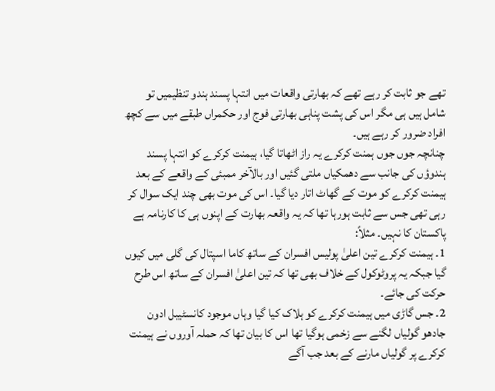تھے جو ثابت کر رہے تھے کہ بھارتی واقعات میں انتہا پسند ہندو تنظیمیں تو شامل ہیں ہی مگر اس کی پشت پناہی بھارتی فوج اور حکمراں طبقے میں سے کچھ افراد ضرور کر رہے ہیں۔
چنانچہ جوں جوں ہمنت کرکرے یہ راز اٹھاتا گیا، ہیمنت کرکرے کو انتہا پسند ہندوؤں کی جانب سے دھمکیاں ملتی گئیں اور بالآخر ممبئی کے واقعے کے بعد ہیمنت کرکرے کو موت کے گھاٹ اتار دیا گیا۔ اس کی موت بھی چند ایک سوال کر رہی تھی جس سے ثابت ہورہا تھا کہ یہ واقعہ بھارت کے اپنوں ہی کا کارنامہ ہے پاکستان کا نہیں۔ مثلاً:
1۔ ہیمنت کرکرے تین اعلیٰ پولیس افسران کے ساتھ کاما اسپتال کی گلی میں کیوں گیا جبکہ یہ پروٹوکول کے خلاف بھی تھا کہ تین اعلیٰ افسران کے ساتھ اس طرح حرکت کی جائے۔
2۔ جس گاڑی میں ہیمنت کرکرے کو ہلاک کیا گیا وہاں موجود کانسٹیبل ادون جادھو گولیاں لگنے سے زخمی ہوگیا تھا اس کا بیان تھا کہ حملہ آوروں نے ہیمنت کرکرے پر گولیاں مارنے کے بعد جب آگے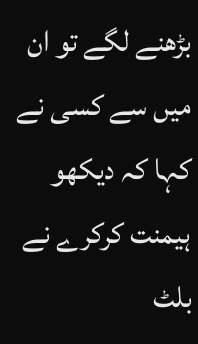بڑھنے لگے تو ان میں سے کسی نے کہا کہ دیکھو ہیمنت کرکرے نے بلٹ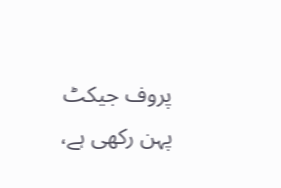پروف جیکٹ پہن رکھی ہے،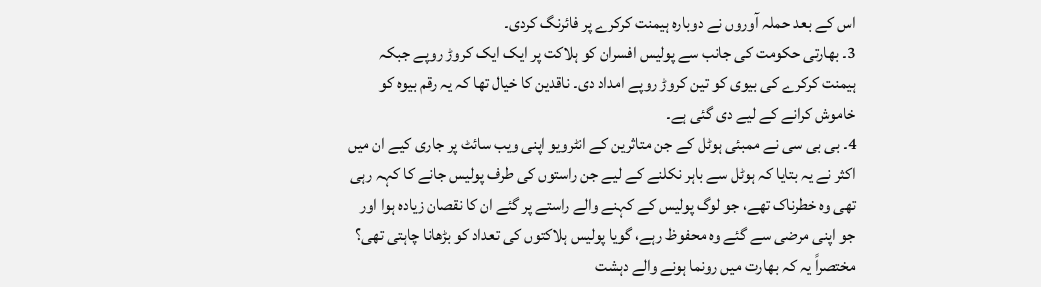اس کے بعد حملہ آوروں نے دوبارہ ہیمنت کرکرے پر فائرنگ کردی۔
3۔ بھارتی حکومت کی جانب سے پولیس افسران کو ہلاکت پر ایک ایک کروڑ روپے جبکہ ہیمنت کرکرے کی بیوی کو تین کروڑ روپے امداد دی۔ ناقدین کا خیال تھا کہ یہ رقم بیوہ کو خاموش کرانے کے لیے دی گئی ہے۔
4۔ بی بی سی نے ممبئی ہوٹل کے جن متاثرین کے انٹرویو اپنی ویب سائٹ پر جاری کیے ان میں اکثر نے یہ بتایا کہ ہوٹل سے باہر نکلنے کے لیے جن راستوں کی طرف پولیس جانے کا کہہ رہی تھی وہ خطرناک تھے، جو لوگ پولیس کے کہنے والے راستے پر گئے ان کا نقصان زیادہ ہوا اور جو اپنی مرضی سے گئے وہ محفوظ رہے، گویا پولیس ہلاکتوں کی تعداد کو بڑھانا چاہتی تھی؟
مختصراً یہ کہ بھارت میں رونما ہونے والے دہشت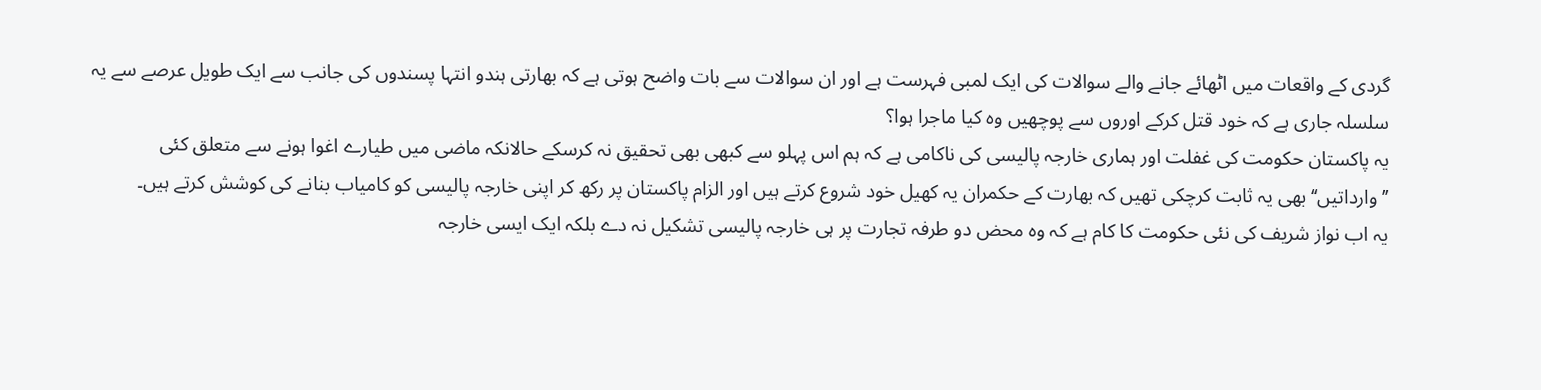گردی کے واقعات میں اٹھائے جانے والے سوالات کی ایک لمبی فہرست ہے اور ان سوالات سے بات واضح ہوتی ہے کہ بھارتی ہندو انتہا پسندوں کی جانب سے ایک طویل عرصے سے یہ سلسلہ جاری ہے کہ خود قتل کرکے اوروں سے پوچھیں وہ کیا ماجرا ہوا؟
یہ پاکستان حکومت کی غفلت اور ہماری خارجہ پالیسی کی ناکامی ہے کہ ہم اس پہلو سے کبھی بھی تحقیق نہ کرسکے حالانکہ ماضی میں طیارے اغوا ہونے سے متعلق کئی ’’وارداتیں‘‘ بھی یہ ثابت کرچکی تھیں کہ بھارت کے حکمران یہ کھیل خود شروع کرتے ہیں اور الزام پاکستان پر رکھ کر اپنی خارجہ پالیسی کو کامیاب بنانے کی کوشش کرتے ہیں۔
یہ اب نواز شریف کی نئی حکومت کا کام ہے کہ وہ محض دو طرفہ تجارت پر ہی خارجہ پالیسی تشکیل نہ دے بلکہ ایک ایسی خارجہ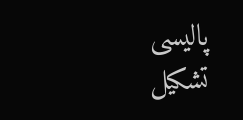پالیسی تشکیل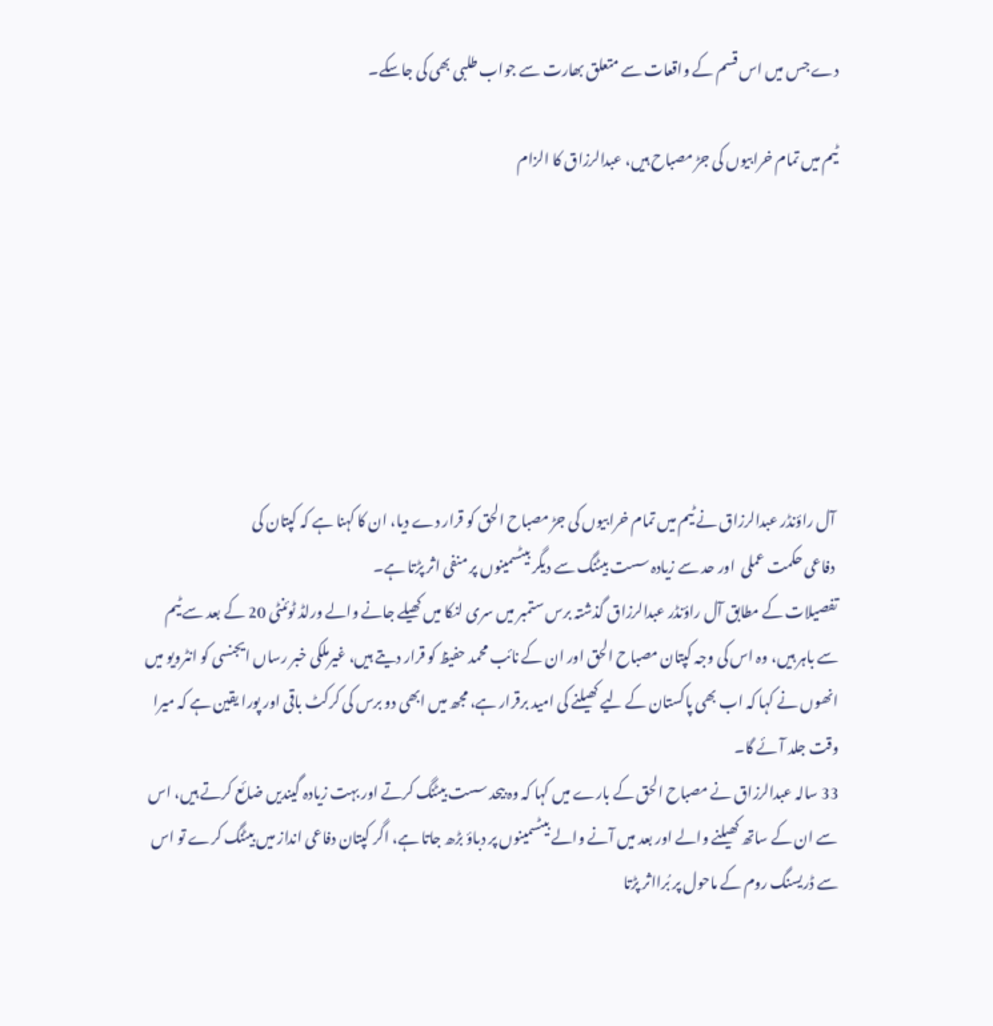دے جس میں اس قسم کے واقعات سے متعلق بھارت سے جواب طلبی بھی کی جاسکے۔

ٹیم میں تمام خرابیوں کی جڑ مصباح ہیں، عبدالرزاق کا الزام







 آل راؤنڈر عبدالرزاق نے ٹیم میں تمام خرابیوں کی جڑ مصباح الحق کو قرار دے دیا، ان کا کہنا ہے کہ کپتان کی
 دفاعی حکمت عملی  اور حد سے زیادہ سست بیٹنگ سے دیگر بیٹسمینوں پر منفی اثر پڑتا ہے۔
تفصیلات کے مطابق آل راؤنڈر عبدالرزاق گذشتہ برس ستمبر میں سری لنکا میں کھیلے جانے والے ورلڈ ٹوئنٹی 20 کے بعد سے ٹیم سے باہر ہیں، وہ اس کی وجہ کپتان مصباح الحق اور ان کے نائب محمد حفیظ کو قرار دیتے ہیں، غیرملکی خبر رساں ایجنسی کو انٹرویو میں انھوں نے کہا کہ اب بھی پاکستان کے لیے کھیلنے کی امید برقرار ہے، مجھ میں ابھی دو برس کی کرکٹ باقی اور پورا یقین ہے کہ میرا وقت جلد آئے گا۔
33 سالہ عبدالرزاق نے مصباح الحق کے بارے میں کہا کہ وہ بیحد سست بیٹنگ کرتے اور بہت زیادہ گیندیں ضائع کرتے ہیں، اس سے ان کے ساتھ کھیلنے والے اور بعد میں آنے والے بیٹسمینوں پر دباؤ بڑھ جاتا ہے، اگر کپتان دفاعی انداز میں بیٹنگ کرے تو اس سے ڈریسنگ روم کے ماحول پر بُرااثر پڑتا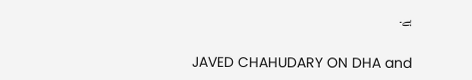ہے۔

JAVED CHAHUDARY ON DHA and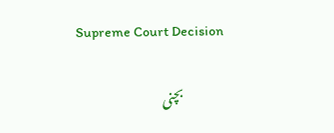Supreme Court Decision


                بچنی